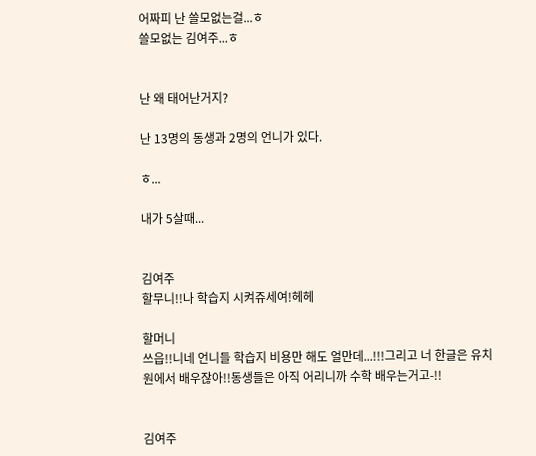어짜피 난 쓸모없는걸...ㅎ
쓸모없는 김여주...ㅎ


난 왜 태어난거지?

난 13명의 동생과 2명의 언니가 있다.

ㅎ...

내가 5살때...


김여주
할무니!!나 학습지 시켜쥬세여!헤헤

할머니
쓰읍!!니네 언니들 학습지 비용만 해도 얼만데...!!!그리고 너 한글은 유치원에서 배우잖아!!동생들은 아직 어리니까 수학 배우는거고-!!


김여주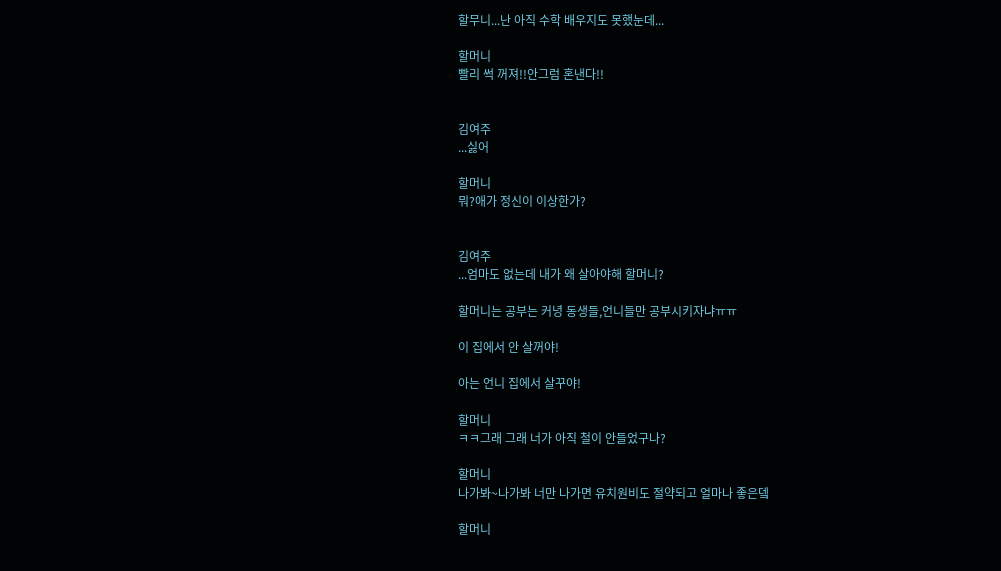할무니...난 아직 수학 배우지도 못했눈데...

할머니
빨리 썩 꺼져!!안그럼 혼낸다!!


김여주
...싫어

할머니
뭐?애가 정신이 이상한가?


김여주
...엄마도 없는데 내가 왜 살아야해 할머니?

할머니는 공부는 커녕 동생들,언니들만 공부시키자냐ㅠㅠ

이 집에서 안 살꺼야!

아는 언니 집에서 살꾸야!

할머니
ㅋㅋ그래 그래 너가 아직 철이 안들었구나?

할머니
나가봐~나가봐 너만 나가면 유치원비도 절약되고 얼마나 좋은뎈

할머니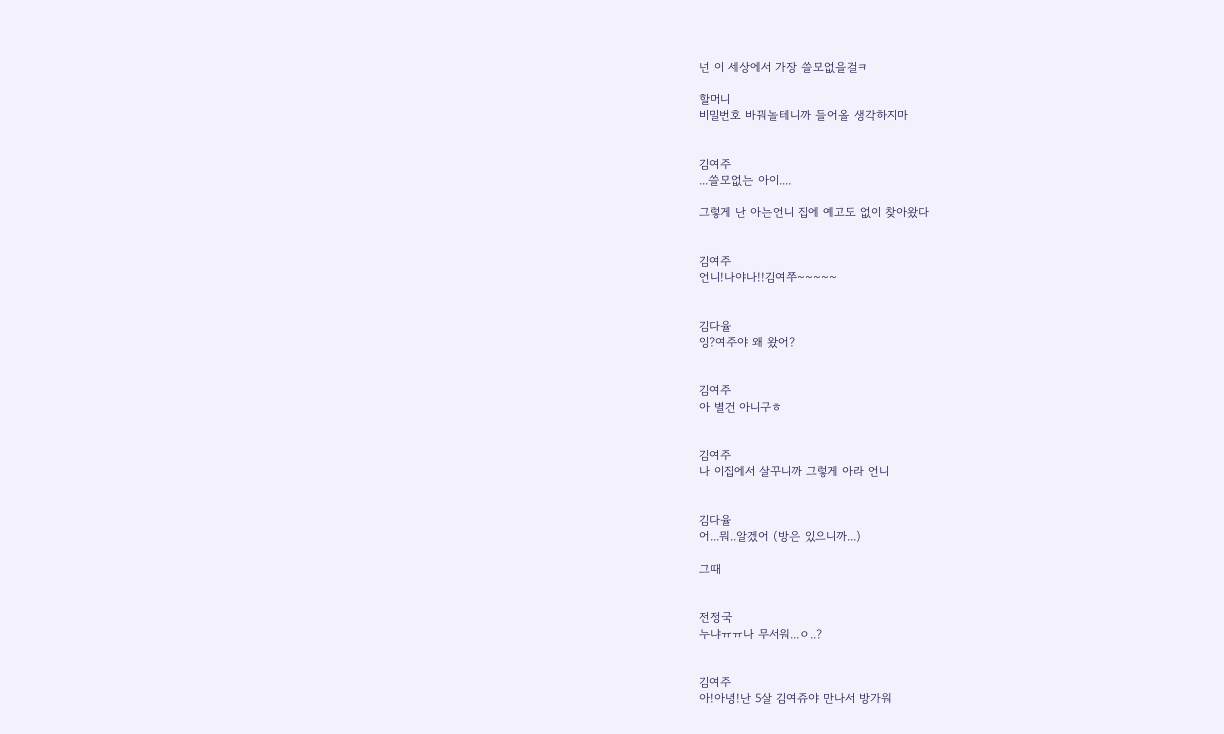넌 이 세상에서 가장 쓸모없을걸ㅋ

할머니
비밀번호 바꿔놀테니까 들어올 생각하지마


김여주
...쓸모없는 아이....

그렇게 난 아는언니 집에 예고도 없이 찾아왔다


김여주
언니!나야나!!김여쭈~~~~~


김다율
잉?여주야 왜 왔어?


김여주
아 별건 아니구ㅎ


김여주
나 이집에서 살꾸니까 그렇게 아라 언니


김다율
어...뭐..알겠어 (방은 있으니까...)

그때


전정국
누냐ㅠㅠ나 무서워...ㅇ..?


김여주
아!아녕!난 5살 김여쥬야 만나서 방가워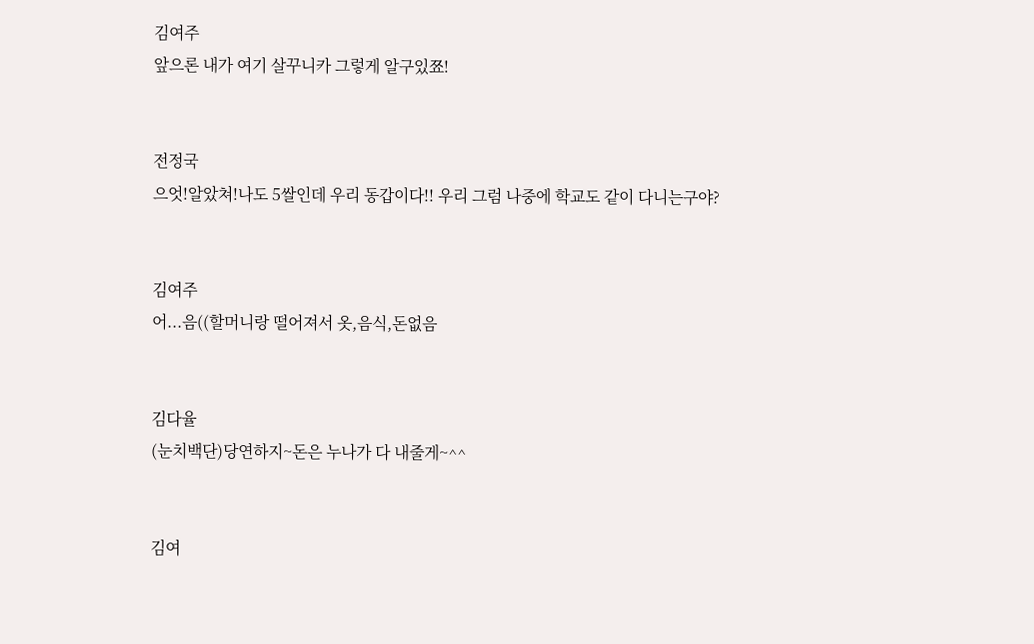김여주
앞으론 내가 여기 살꾸니카 그렇게 알구있쬬!


전정국
으엇!알았쳐!나도 5쌀인데 우리 동갑이다!! 우리 그럼 나중에 학교도 같이 다니는구야?


김여주
어...음((할머니랑 떨어져서 옷,음식,돈없음


김다율
(눈치백단)당연하지~돈은 누나가 다 내줄게~^^


김여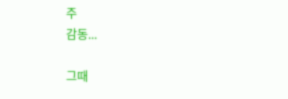주
감동...

그때